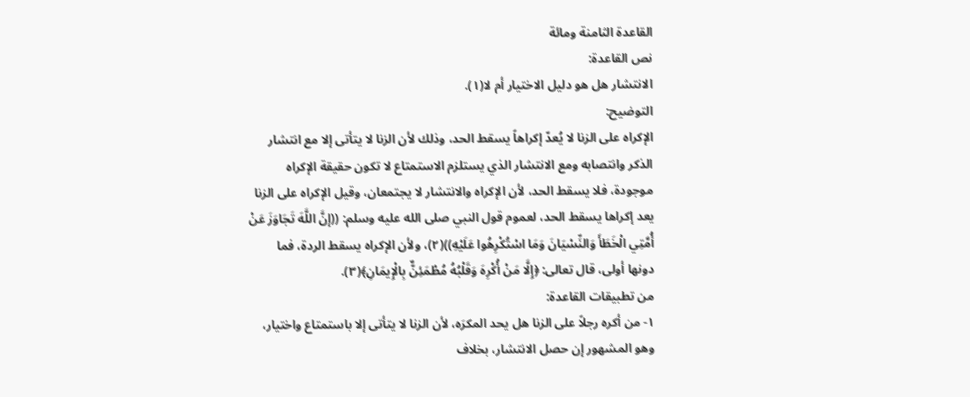القاعدة الثامنة ومائة
نص القاعدة:
الانتشار هل هو دليل الاختيار أم لا(١).
التوضيح:
الإكراه على الزنا لا يُعدّ إكراهاً يسقط الحد، وذلك لأن الزنا لا يتأتى إلا مع انتشار الذكر وانتصابه ومع الانتشار الذي يستلزم الاستمتاع لا تكون حقيقة الإكراه موجودة، فلا يسقط الحد، لأن الإكراه والانتشار لا يجتمعان، وقيل الإكراه على الزنا يعد إكراها يسقط الحد، لعموم قول النبي صلى الله عليه وسلم: ((إنَّ اللَّهَ تَجَاوَزَ عَنْ أُمَّتِي الْخَطَأَ وَالنِّسْيَانَ وَمَا اسْتُكْرِهُوا عَلَيْهِ))(٢)، ولأن الإكراه يسقط الردة، فما دونها أولى، قال تعالى: ﴿إِلَّا مَنْ أُكْرِهَ وَقَلْبُهُ مُطْمَئِنٌّ بِالْإِيمَانِ﴾(٣).
من تطبيقات القاعدة:
١- من أكره رجلاً على الزنا هل يحد المكرَه، لأن الزنا لا يتأتى إلا باستمتاع واختيار، وهو المشهور إن حصل الانتشار، بخلاف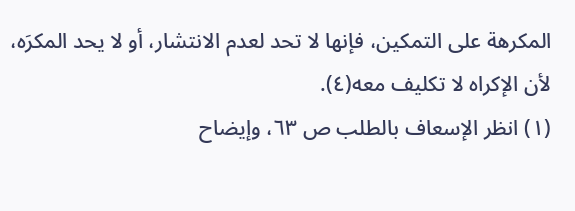المكرهة على التمكين، فإنها لا تحد لعدم الانتشار، أو لا يحد المكرَه، لأن الإكراه لا تكليف معه(٤).
(١) انظر الإسعاف بالطلب ص ٦٣، وإيضاح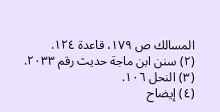المسالك ص ١٧٩، قاعدة ١٢٤.
(٢) سنن ابن ماجة حديث رقم ٢٠٣٣.
(٣) النحل ١٠٦.
(٤) إيضاح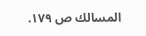المسالك ص ١٧٩.